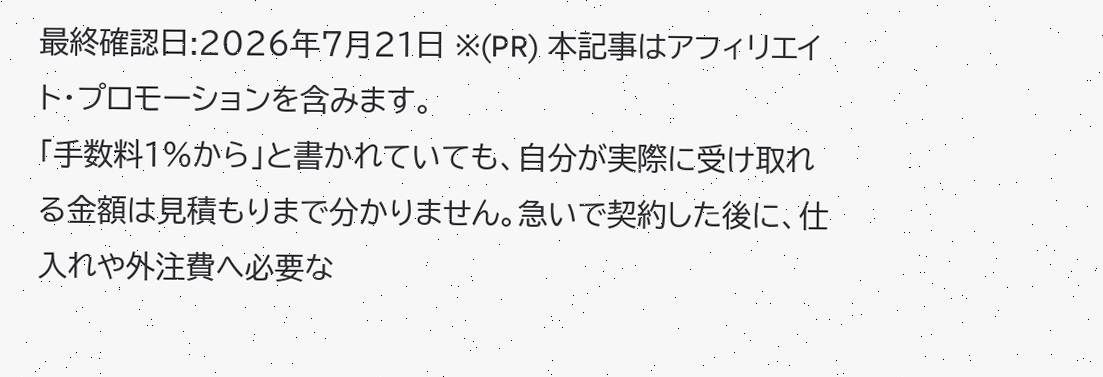最終確認日:2026年7月21日 ※(PR) 本記事はアフィリエイト・プロモーションを含みます。
「手数料1%から」と書かれていても、自分が実際に受け取れる金額は見積もりまで分かりません。急いで契約した後に、仕入れや外注費へ必要な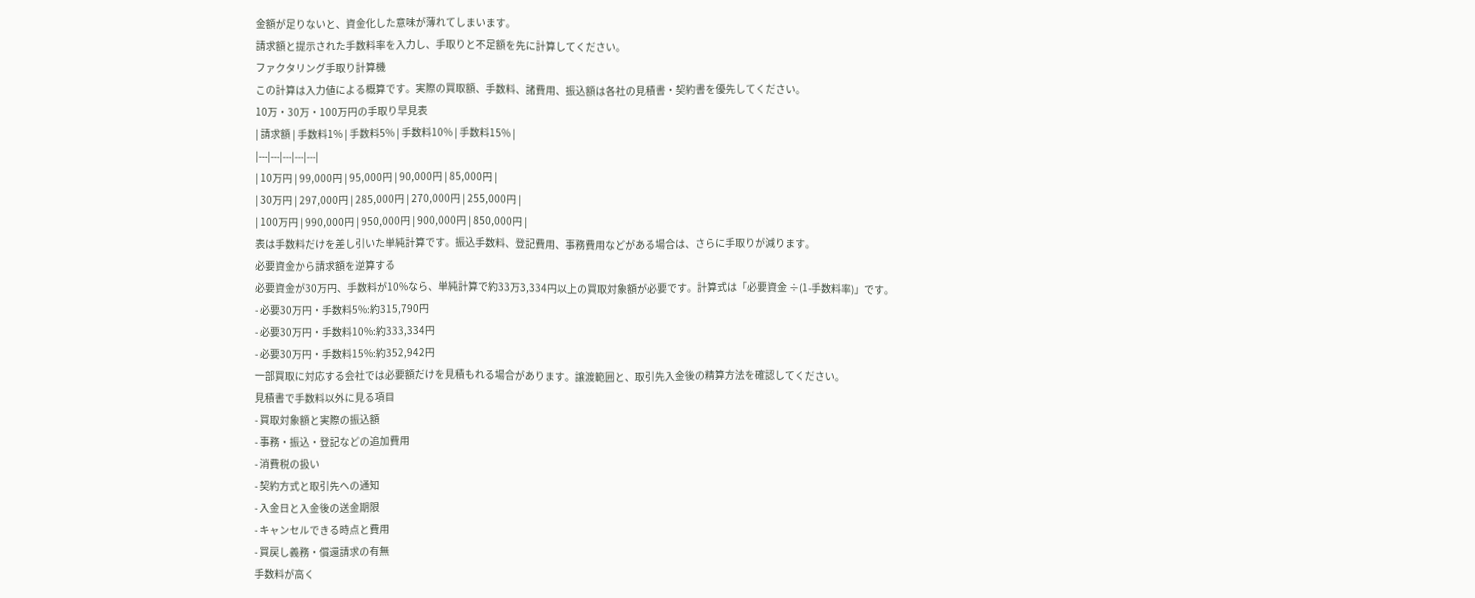金額が足りないと、資金化した意味が薄れてしまいます。
請求額と提示された手数料率を入力し、手取りと不足額を先に計算してください。
ファクタリング手取り計算機
この計算は入力値による概算です。実際の買取額、手数料、諸費用、振込額は各社の見積書・契約書を優先してください。
10万・30万・100万円の手取り早見表
| 請求額 | 手数料1% | 手数料5% | 手数料10% | 手数料15% |
|---|---|---|---|---|
| 10万円 | 99,000円 | 95,000円 | 90,000円 | 85,000円 |
| 30万円 | 297,000円 | 285,000円 | 270,000円 | 255,000円 |
| 100万円 | 990,000円 | 950,000円 | 900,000円 | 850,000円 |
表は手数料だけを差し引いた単純計算です。振込手数料、登記費用、事務費用などがある場合は、さらに手取りが減ります。
必要資金から請求額を逆算する
必要資金が30万円、手数料が10%なら、単純計算で約33万3,334円以上の買取対象額が必要です。計算式は「必要資金 ÷(1-手数料率)」です。
- 必要30万円・手数料5%:約315,790円
- 必要30万円・手数料10%:約333,334円
- 必要30万円・手数料15%:約352,942円
一部買取に対応する会社では必要額だけを見積もれる場合があります。譲渡範囲と、取引先入金後の精算方法を確認してください。
見積書で手数料以外に見る項目
- 買取対象額と実際の振込額
- 事務・振込・登記などの追加費用
- 消費税の扱い
- 契約方式と取引先への通知
- 入金日と入金後の送金期限
- キャンセルできる時点と費用
- 買戻し義務・償還請求の有無
手数料が高く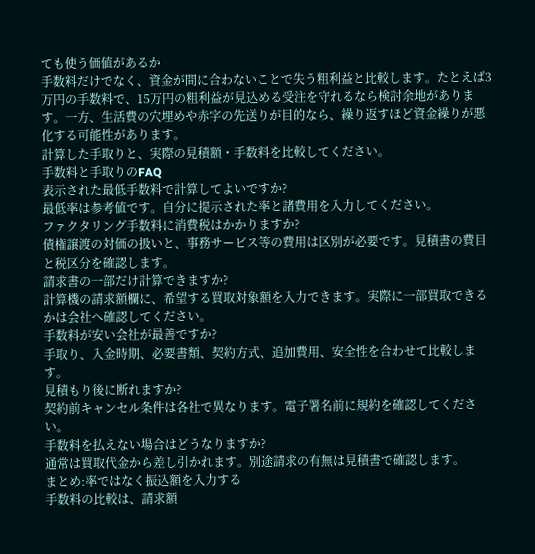ても使う価値があるか
手数料だけでなく、資金が間に合わないことで失う粗利益と比較します。たとえば3万円の手数料で、15万円の粗利益が見込める受注を守れるなら検討余地があります。一方、生活費の穴埋めや赤字の先送りが目的なら、繰り返すほど資金繰りが悪化する可能性があります。
計算した手取りと、実際の見積額・手数料を比較してください。
手数料と手取りのFAQ
表示された最低手数料で計算してよいですか?
最低率は参考値です。自分に提示された率と諸費用を入力してください。
ファクタリング手数料に消費税はかかりますか?
債権譲渡の対価の扱いと、事務サービス等の費用は区別が必要です。見積書の費目と税区分を確認します。
請求書の一部だけ計算できますか?
計算機の請求額欄に、希望する買取対象額を入力できます。実際に一部買取できるかは会社へ確認してください。
手数料が安い会社が最善ですか?
手取り、入金時期、必要書類、契約方式、追加費用、安全性を合わせて比較します。
見積もり後に断れますか?
契約前キャンセル条件は各社で異なります。電子署名前に規約を確認してください。
手数料を払えない場合はどうなりますか?
通常は買取代金から差し引かれます。別途請求の有無は見積書で確認します。
まとめ:率ではなく振込額を入力する
手数料の比較は、請求額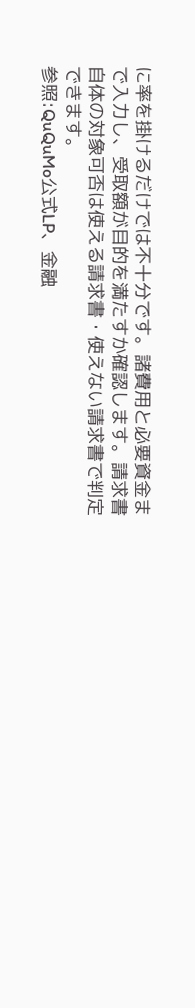に率を掛けるだけでは不十分です。諸費用と必要資金まで入力し、受取額が目的を満たすか確認します。請求書自体の対象可否は使える請求書・使えない請求書で判定できます。
参照:QuQuMo公式LP、金融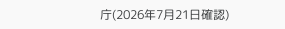庁(2026年7月21日確認)